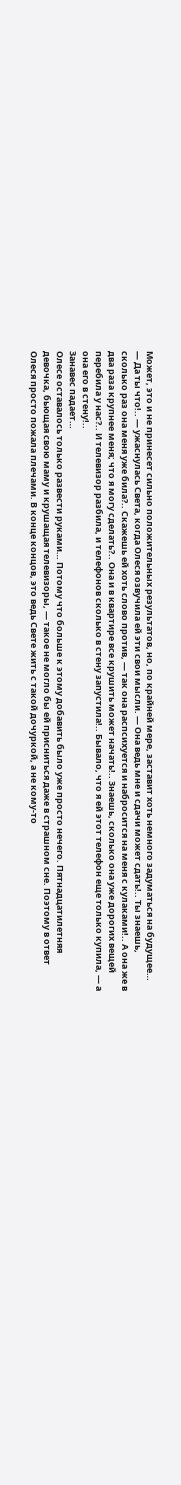Может, это и не принесет сильно положительных результатов, но, по крайней мере, заставит хоть немного задуматься на будущее…
— Да ты что!.. — ужаснулась Света, когда Олеся озвучила ей эти свои мысли. — Она ведь мне и сдачи может сдать!.. Ты знаешь, сколько раз она меня уже била?.. Скажешь ей хоть слово против, — так она распсихуется и набросится на меня с кулаками!.. А она же в два раза крупнее меня; что я могу сделать?.. Она и в квартире все крушить может начать!.. Знаешь, сколько она уже дорогих вещей перебила у нас?.. И телевизор разбила, и телефонов сколько в стену запустила!.. Бывало, что я ей этот телефон еще только купила, — а она его в стену!..
Занавес падает…
Олесе оставалось только развести руками… Потому что больше к этому добавить было уже просто нечего. Пятнадцатилетняя девочка, бьющая свою маму и крушащая телевизоры, — такое не могло бы ей присниться даже в страшном сне. Поэтому в ответ Олеся просто пожала плечами. В конце концов, это ведь Свете жить с такой дочуркой, а не кому-то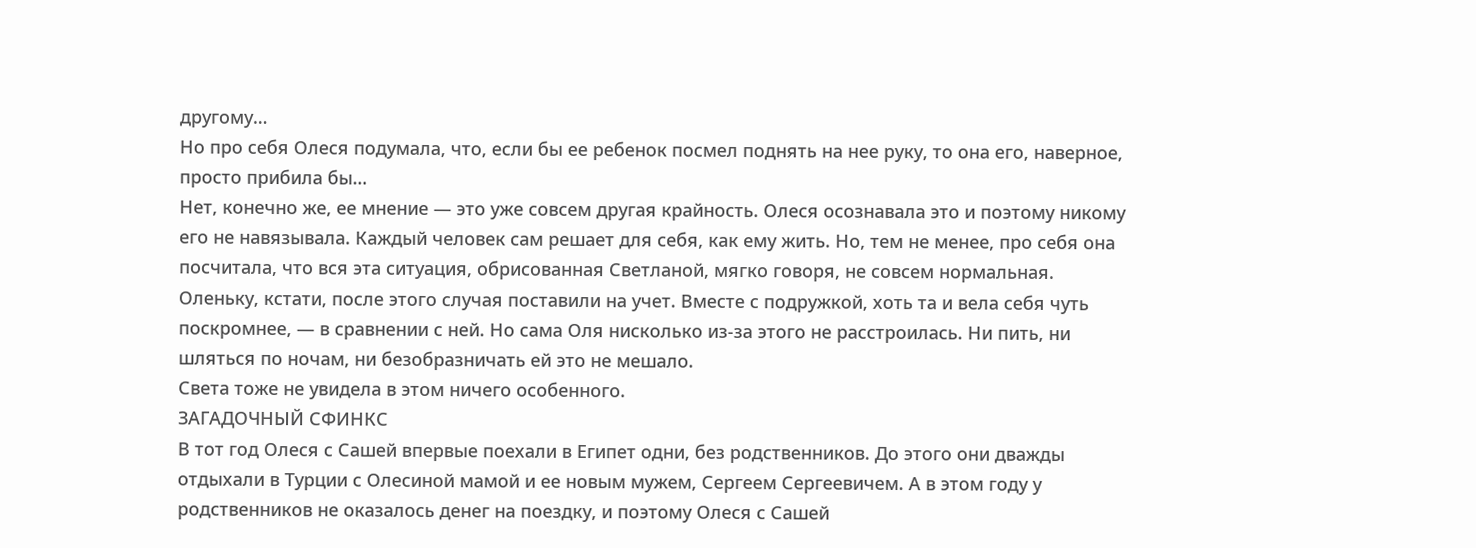другому…
Но про себя Олеся подумала, что, если бы ее ребенок посмел поднять на нее руку, то она его, наверное, просто прибила бы…
Нет, конечно же, ее мнение — это уже совсем другая крайность. Олеся осознавала это и поэтому никому его не навязывала. Каждый человек сам решает для себя, как ему жить. Но, тем не менее, про себя она посчитала, что вся эта ситуация, обрисованная Светланой, мягко говоря, не совсем нормальная.
Оленьку, кстати, после этого случая поставили на учет. Вместе с подружкой, хоть та и вела себя чуть поскромнее, — в сравнении с ней. Но сама Оля нисколько из-за этого не расстроилась. Ни пить, ни шляться по ночам, ни безобразничать ей это не мешало.
Света тоже не увидела в этом ничего особенного.
ЗАГАДОЧНЫЙ СФИНКС
В тот год Олеся с Сашей впервые поехали в Египет одни, без родственников. До этого они дважды отдыхали в Турции с Олесиной мамой и ее новым мужем, Сергеем Сергеевичем. А в этом году у родственников не оказалось денег на поездку, и поэтому Олеся с Сашей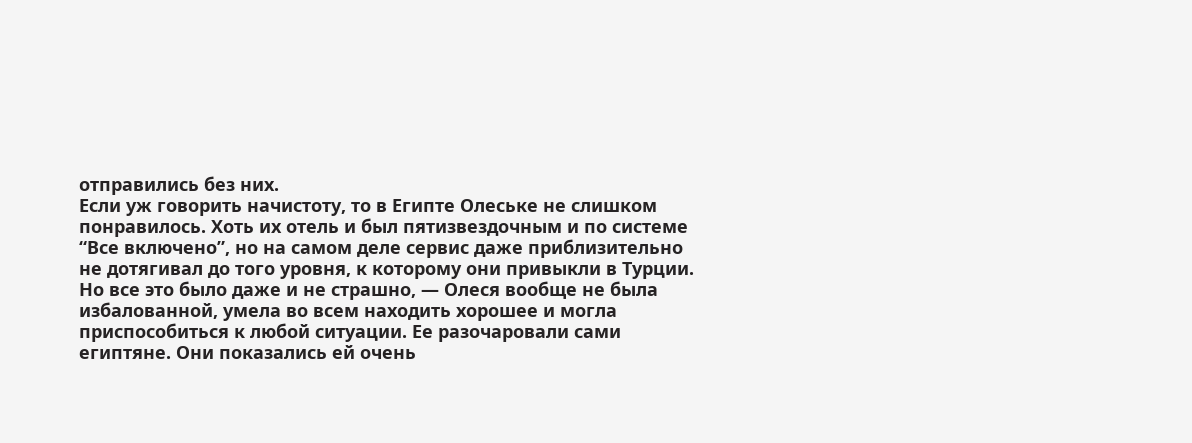отправились без них.
Если уж говорить начистоту, то в Египте Олеське не слишком понравилось. Хоть их отель и был пятизвездочным и по системе “Все включено”, но на самом деле сервис даже приблизительно не дотягивал до того уровня, к которому они привыкли в Турции. Но все это было даже и не страшно, — Олеся вообще не была избалованной, умела во всем находить хорошее и могла приспособиться к любой ситуации. Ее разочаровали сами египтяне. Они показались ей очень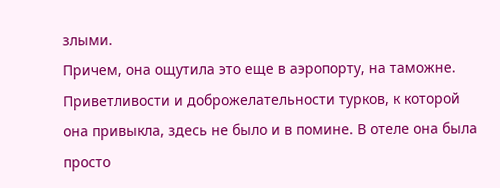злыми.
Причем, она ощутила это еще в аэропорту, на таможне. Приветливости и доброжелательности турков, к которой она привыкла, здесь не было и в помине. В отеле она была просто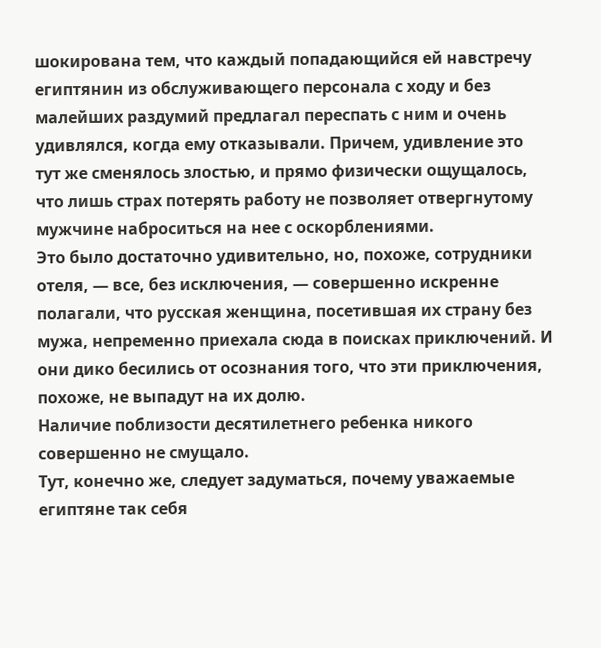шокирована тем, что каждый попадающийся ей навстречу египтянин из обслуживающего персонала с ходу и без малейших раздумий предлагал переспать с ним и очень удивлялся, когда ему отказывали. Причем, удивление это тут же сменялось злостью, и прямо физически ощущалось, что лишь страх потерять работу не позволяет отвергнутому мужчине наброситься на нее с оскорблениями.
Это было достаточно удивительно, но, похоже, сотрудники отеля, — все, без исключения, — совершенно искренне полагали, что русская женщина, посетившая их страну без мужа, непременно приехала сюда в поисках приключений. И они дико бесились от осознания того, что эти приключения, похоже, не выпадут на их долю.
Наличие поблизости десятилетнего ребенка никого совершенно не смущало.
Тут, конечно же, следует задуматься, почему уважаемые египтяне так себя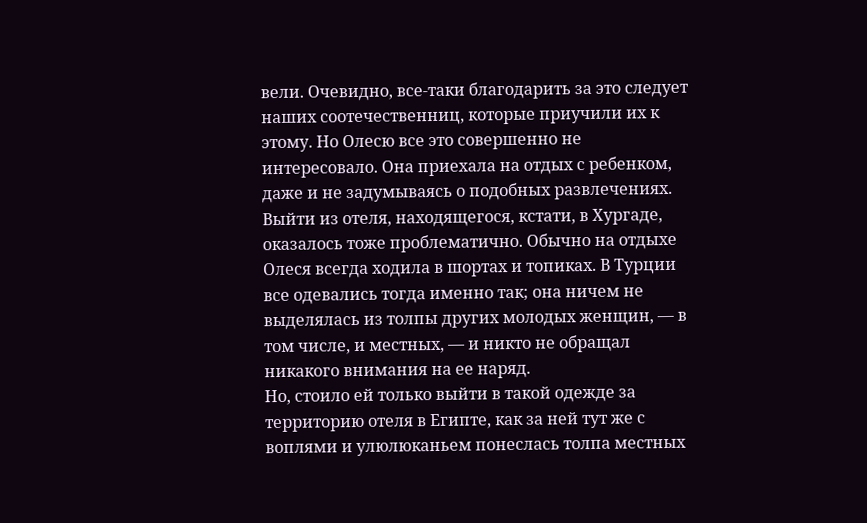вели. Очевидно, все-таки благодарить за это следует наших соотечественниц, которые приучили их к этому. Но Олесю все это совершенно не интересовало. Она приехала на отдых с ребенком, даже и не задумываясь о подобных развлечениях.
Выйти из отеля, находящегося, кстати, в Хургаде, оказалось тоже проблематично. Обычно на отдыхе Олеся всегда ходила в шортах и топиках. В Турции все одевались тогда именно так; она ничем не выделялась из толпы других молодых женщин, — в том числе, и местных, — и никто не обращал никакого внимания на ее наряд.
Но, стоило ей только выйти в такой одежде за территорию отеля в Египте, как за ней тут же с воплями и улюлюканьем понеслась толпа местных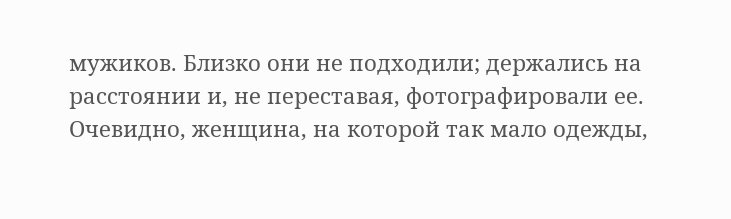мужиков. Близко они не подходили; держались на расстоянии и, не переставая, фотографировали ее. Очевидно, женщина, на которой так мало одежды,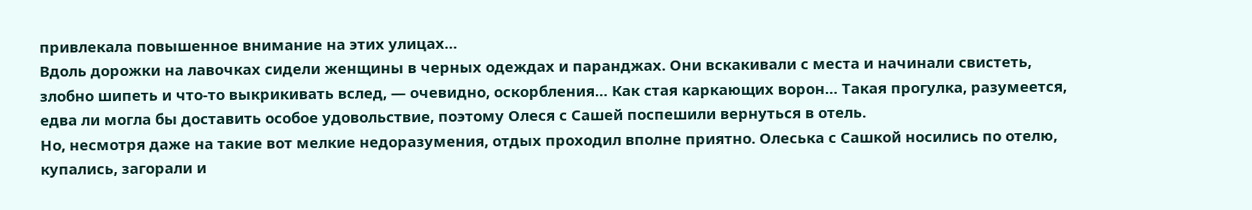привлекала повышенное внимание на этих улицах…
Вдоль дорожки на лавочках сидели женщины в черных одеждах и паранджах. Они вскакивали с места и начинали свистеть, злобно шипеть и что-то выкрикивать вслед, — очевидно, оскорбления… Как стая каркающих ворон… Такая прогулка, разумеется, едва ли могла бы доставить особое удовольствие, поэтому Олеся с Сашей поспешили вернуться в отель.
Но, несмотря даже на такие вот мелкие недоразумения, отдых проходил вполне приятно. Олеська с Сашкой носились по отелю, купались, загорали и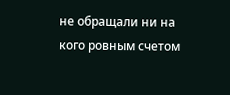не обращали ни на кого ровным счетом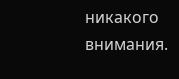никакого внимания.